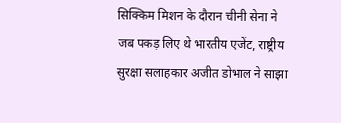सिक्किम मिशन के दौरान चीनी सेना ने जब पकड़ लिए थे भारतीय एजेंट, राष्ट्रीय सुरक्षा सलाहकार अजीत डोभाल ने साझा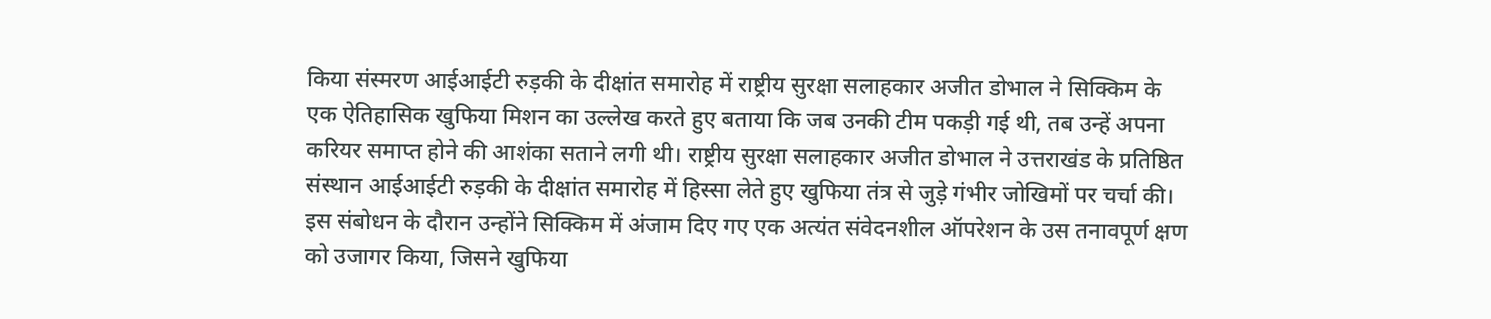किया संस्मरण आईआईटी रुड़की के दीक्षांत समारोह में राष्ट्रीय सुरक्षा सलाहकार अजीत डोभाल ने सिक्किम के एक ऐतिहासिक खुफिया मिशन का उल्लेख करते हुए बताया कि जब उनकी टीम पकड़ी गई थी, तब उन्हें अपना करियर समाप्त होने की आशंका सताने लगी थी। राष्ट्रीय सुरक्षा सलाहकार अजीत डोभाल ने उत्तराखंड के प्रतिष्ठित संस्थान आईआईटी रुड़की के दीक्षांत समारोह में हिस्सा लेते हुए खुफिया तंत्र से जुड़े गंभीर जोखिमों पर चर्चा की। इस संबोधन के दौरान उन्होंने सिक्किम में अंजाम दिए गए एक अत्यंत संवेदनशील ऑपरेशन के उस तनावपूर्ण क्षण को उजागर किया, जिसने खुफिया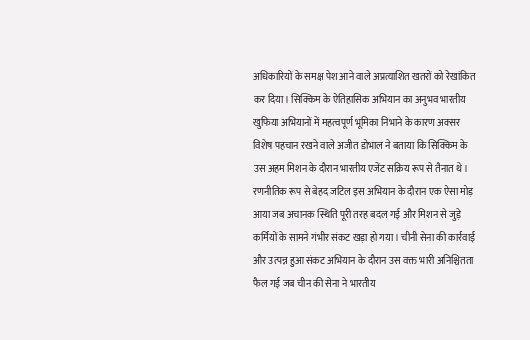अधिकारियों के समक्ष पेश आने वाले अप्रत्याशित खतरों को रेखांकित कर दिया। सिक्किम के ऐतिहासिक अभियान का अनुभव भारतीय खुफिया अभियानों में महत्वपूर्ण भूमिका निभाने के कारण अक्सर विशेष पहचान रखने वाले अजीत डोभाल ने बताया कि सिक्किम के उस अहम मिशन के दौरान भारतीय एजेंट सक्रिय रूप से तैनात थे। रणनीतिक रूप से बेहद जटिल इस अभियान के दौरान एक ऐसा मोड़ आया जब अचानक स्थिति पूरी तरह बदल गई और मिशन से जुड़े कर्मियों के सामने गंभीर संकट खड़ा हो गया। चीनी सेना की कार्रवाई और उत्पन्न हुआ संकट अभियान के दौरान उस वक्त भारी अनिश्चितता फैल गई जब चीन की सेना ने भारतीय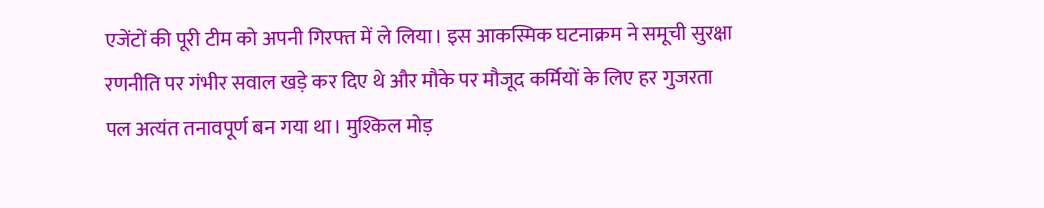एजेंटों की पूरी टीम को अपनी गिरफ्त में ले लिया। इस आकस्मिक घटनाक्रम ने समूची सुरक्षा रणनीति पर गंभीर सवाल खड़े कर दिए थे और मौके पर मौजूद कर्मियों के लिए हर गुजरता पल अत्यंत तनावपूर्ण बन गया था। मुश्किल मोड़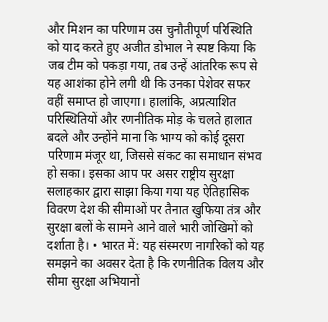और मिशन का परिणाम उस चुनौतीपूर्ण परिस्थिति को याद करते हुए अजीत डोभाल ने स्पष्ट किया कि जब टीम को पकड़ा गया, तब उन्हें आंतरिक रूप से यह आशंका होने लगी थी कि उनका पेशेवर सफर वहीं समाप्त हो जाएगा। हालांकि, अप्रत्याशित परिस्थितियों और रणनीतिक मोड़ के चलते हालात बदले और उन्होंने माना कि भाग्य को कोई दूसरा परिणाम मंजूर था, जिससे संकट का समाधान संभव हो सका। इसका आप पर असर राष्ट्रीय सुरक्षा सलाहकार द्वारा साझा किया गया यह ऐतिहासिक विवरण देश की सीमाओं पर तैनात खुफिया तंत्र और सुरक्षा बलों के सामने आने वाले भारी जोखिमों को दर्शाता है। • भारत में: यह संस्मरण नागरिकों को यह समझने का अवसर देता है कि रणनीतिक विलय और सीमा सुरक्षा अभियानों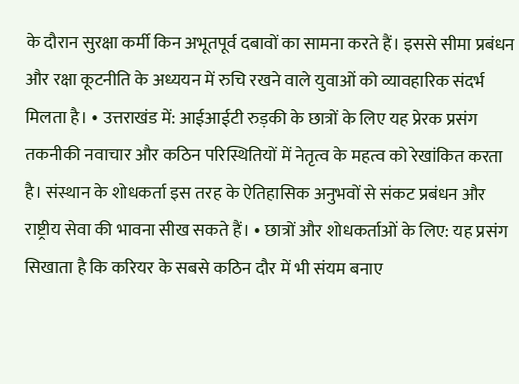के दौरान सुरक्षा कर्मी किन अभूतपूर्व दबावों का सामना करते हैं। इससे सीमा प्रबंधन और रक्षा कूटनीति के अध्ययन में रुचि रखने वाले युवाओं को व्यावहारिक संदर्भ मिलता है। • उत्तराखंड में: आईआईटी रुड़की के छात्रों के लिए यह प्रेरक प्रसंग तकनीकी नवाचार और कठिन परिस्थितियों में नेतृत्व के महत्व को रेखांकित करता है। संस्थान के शोधकर्ता इस तरह के ऐतिहासिक अनुभवों से संकट प्रबंधन और राष्ट्रीय सेवा की भावना सीख सकते हैं। • छात्रों और शोधकर्ताओं के लिए: यह प्रसंग सिखाता है कि करियर के सबसे कठिन दौर में भी संयम बनाए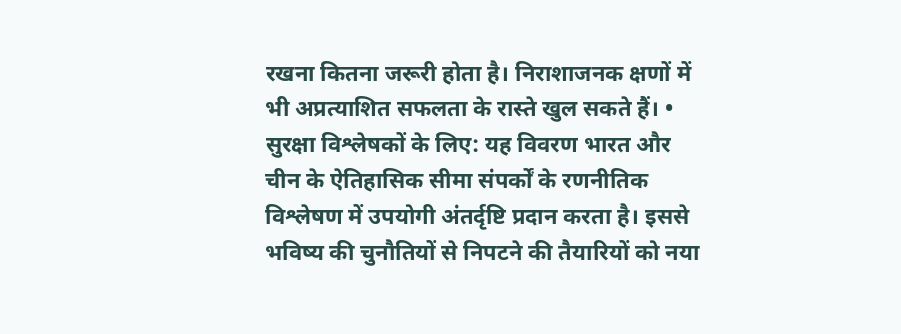रखना कितना जरूरी होता है। निराशाजनक क्षणों में भी अप्रत्याशित सफलता के रास्ते खुल सकते हैं। • सुरक्षा विश्लेषकों के लिए: यह विवरण भारत और चीन के ऐतिहासिक सीमा संपर्कों के रणनीतिक विश्लेषण में उपयोगी अंतर्दृष्टि प्रदान करता है। इससे भविष्य की चुनौतियों से निपटने की तैयारियों को नया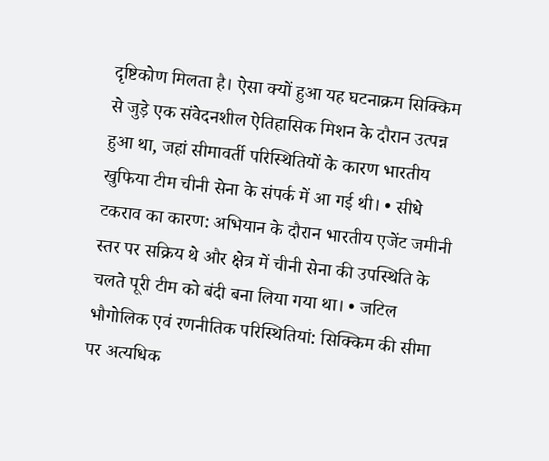दृष्टिकोण मिलता है। ऐसा क्यों हुआ यह घटनाक्रम सिक्किम से जुड़े एक संवेदनशील ऐतिहासिक मिशन के दौरान उत्पन्न हुआ था, जहां सीमावर्ती परिस्थितियों के कारण भारतीय खुफिया टीम चीनी सेना के संपर्क में आ गई थी। • सीधे टकराव का कारण: अभियान के दौरान भारतीय एजेंट जमीनी स्तर पर सक्रिय थे और क्षेत्र में चीनी सेना की उपस्थिति के चलते पूरी टीम को बंदी बना लिया गया था। • जटिल भौगोलिक एवं रणनीतिक परिस्थितियां: सिक्किम की सीमा पर अत्यधिक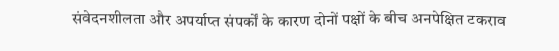संवेदनशीलता और अपर्याप्त संपर्कों के कारण दोनों पक्षों के बीच अनपेक्षित टकराव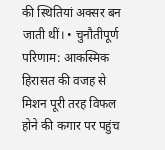की स्थितियां अक्सर बन जाती थीं। • चुनौतीपूर्ण परिणाम: आकस्मिक हिरासत की वजह से मिशन पूरी तरह विफल होने की कगार पर पहुंच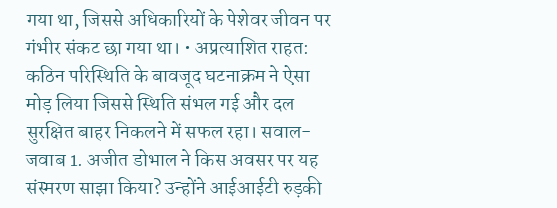गया था, जिससे अधिकारियों के पेशेवर जीवन पर गंभीर संकट छा गया था। • अप्रत्याशित राहत: कठिन परिस्थिति के बावजूद घटनाक्रम ने ऐसा मोड़ लिया जिससे स्थिति संभल गई और दल सुरक्षित बाहर निकलने में सफल रहा। सवाल-जवाब 1. अजीत डोभाल ने किस अवसर पर यह संस्मरण साझा किया? उन्होंने आईआईटी रुड़की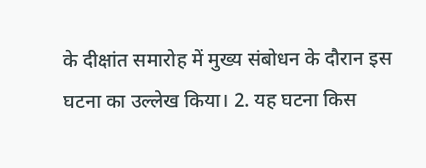के दीक्षांत समारोह में मुख्य संबोधन के दौरान इस घटना का उल्लेख किया। 2. यह घटना किस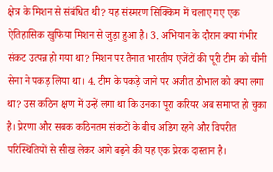क्षेत्र के मिशन से संबंधित थी? यह संस्मरण सिक्किम में चलाए गए एक ऐतिहासिक खुफिया मिशन से जुड़ा हुआ है। 3. अभियान के दौरान क्या गंभीर संकट उत्पन्न हो गया था? मिशन पर तैनात भारतीय एजेंटों की पूरी टीम को चीनी सेना ने पकड़ लिया था। 4. टीम के पकड़े जाने पर अजीत डोभाल को क्या लगा था? उस कठिन क्षण में उन्हें लगा था कि उनका पूरा करियर अब समाप्त हो चुका है। प्रेरणा और सबक कठिनतम संकटों के बीच अडिग रहने और विपरीत परिस्थितियों से सीख लेकर आगे बढ़ने की यह एक प्रेरक दास्तान है।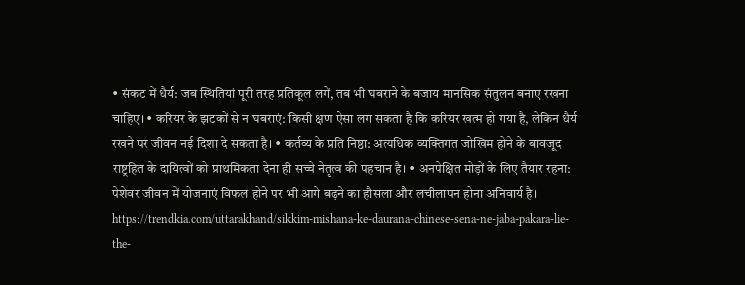• संकट में धैर्य: जब स्थितियां पूरी तरह प्रतिकूल लगें, तब भी घबराने के बजाय मानसिक संतुलन बनाए रखना चाहिए। • करियर के झटकों से न घबराएं: किसी क्षण ऐसा लग सकता है कि करियर खत्म हो गया है, लेकिन धैर्य रखने पर जीवन नई दिशा दे सकता है। • कर्तव्य के प्रति निष्ठा: अत्यधिक व्यक्तिगत जोखिम होने के बावजूद राष्ट्रहित के दायित्वों को प्राथमिकता देना ही सच्चे नेतृत्व की पहचान है। • अनपेक्षित मोड़ों के लिए तैयार रहना: पेशेवर जीवन में योजनाएं विफल होने पर भी आगे बढ़ने का हौसला और लचीलापन होना अनिवार्य है। https://trendkia.com/uttarakhand/sikkim-mishana-ke-daurana-chinese-sena-ne-jaba-pakara-lie-the-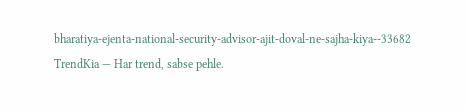bharatiya-ejenta-national-security-advisor-ajit-doval-ne-sajha-kiya--33682 TrendKia — Har trend, sabse pehle.